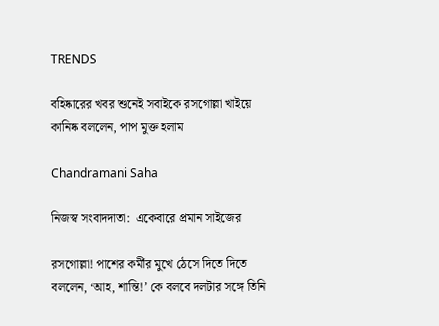TRENDS

বহিষ্কারের খবর শুনেই সবাইকে রসগোল্লা খাইয়ে কানিষ্ক বললেন, পাপ মুক্ত হলাম

Chandramani Saha

নিজস্ব সংবাদদাতা:  একেবারে প্রমান সাইজের

রসগোল্লা! পাশের কর্মীর মুখে ঠেসে দিতে দিতে বললেন, ‘আহ, শান্তি!’ কে বলবে দলটার সঙ্গে তিনি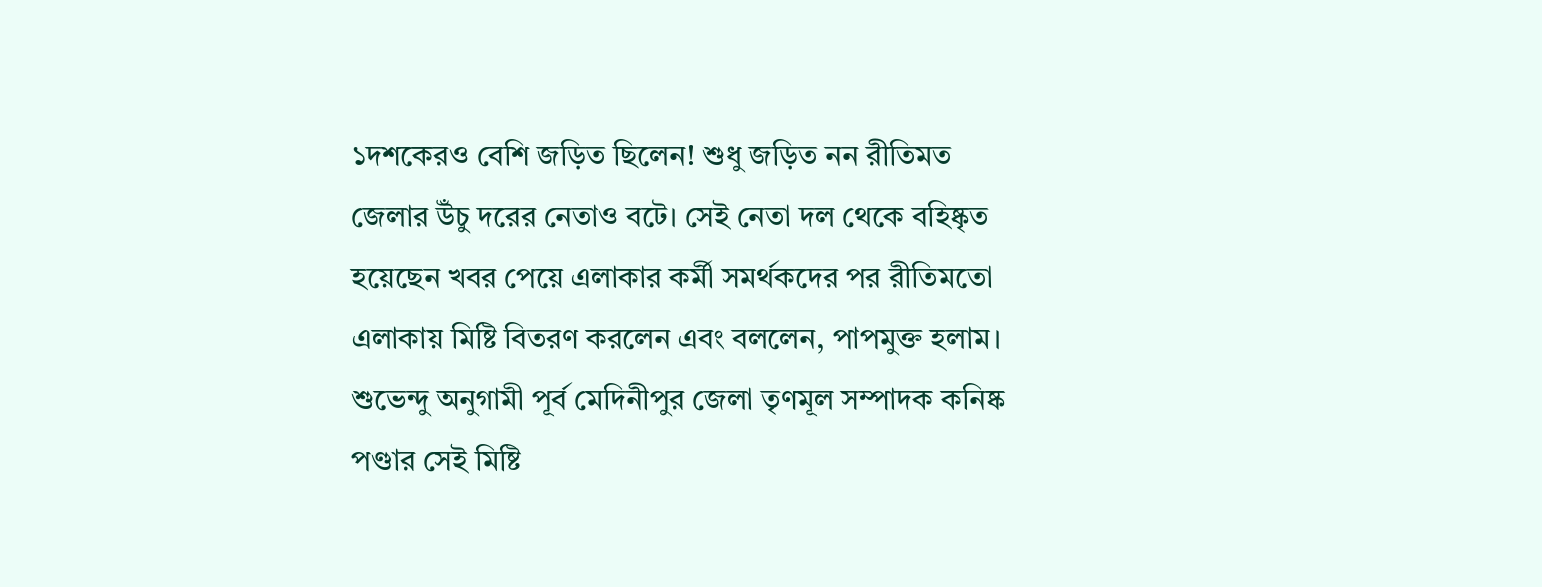১দশকেরও বেশি জড়িত ছিলেন! শুধু জড়িত নন রীতিমত জেলার উঁচু দরের নেতাও বটে। সেই নেতা দল থেকে বহিষ্কৃত হয়েছেন খবর পেয়ে এলাকার কর্মী সমর্থকদের পর রীতিমতো এলাকায় মিষ্টি বিতরণ করলেন এবং বললেন, পাপমুক্ত হলাম। শুভেন্দু অনুগামী পূর্ব মেদিনীপুর জেলা তৃণমূল সম্পাদক কনিষ্ক পণ্ডার সেই মিষ্টি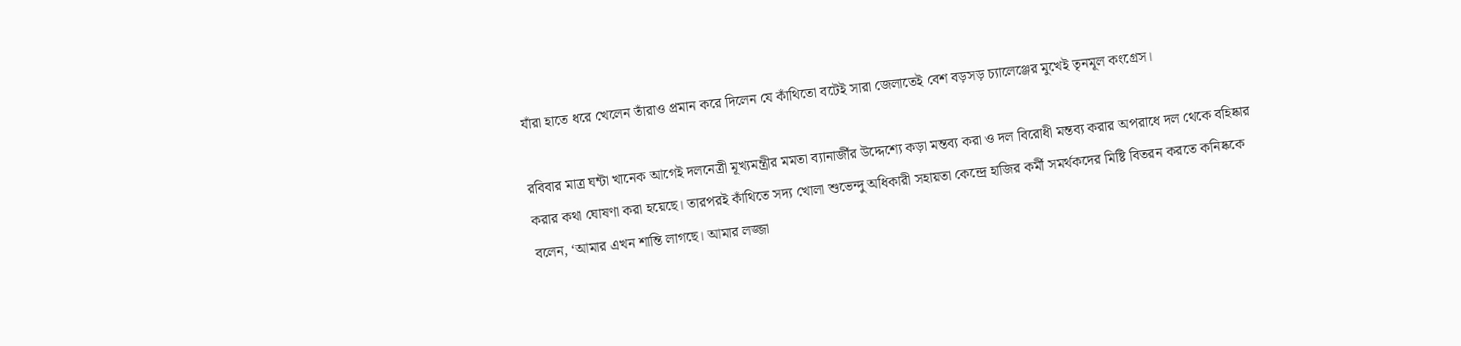যাঁরা হাতে ধরে খেলেন তাঁরাও প্রমান করে দিলেন যে কাঁথিতো বটেই সারা জেলাতেই বেশ বড়সড় চ্যালেঞ্জের মুখেই তৃনমূল কংগ্রেস।

রবিবার মাত্র ঘন্টা খানেক আগেই দলনেত্রী মূখ্যমন্ত্রীর মমতা ব্যানার্জীর উদ্দেশ্যে কড়া মন্তব্য করা ও দল বিরোধী মন্তব্য করার অপরাধে দল থেকে বহিষ্কার করার কথা ঘোষণা করা হয়েছে। তারপরই কাঁথিতে সদ্য খোলা শুভেন্দু অধিকারী সহায়তা কেন্দ্রে হাজির কর্মী সমর্থকদের মিষ্টি বিতরন করতে কনিষ্ককে বলেন, ‘আমার এখন শান্তি লাগছে। আমার লজ্জা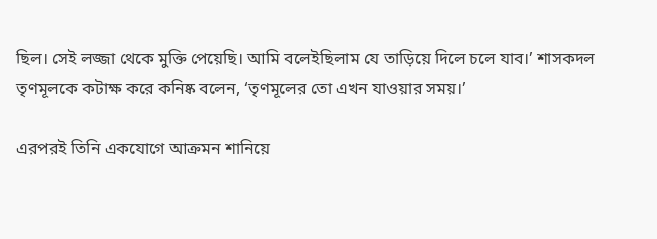ছিল। সেই লজ্জা থেকে মুক্তি পেয়েছি। আমি বলেইছিলাম যে তাড়িয়ে দিলে চলে যাব।’ শাসকদল তৃণমূলকে কটাক্ষ করে কনিষ্ক বলেন, ‘তৃণমূলের তো এখন যাওয়ার সময়।’

এরপরই তিনি একযোগে আক্রমন শানিয়ে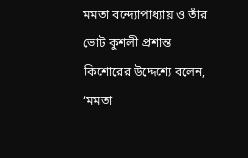মমতা বন্দ্যোপাধ্যায় ও তাঁর ভোট কুশলী প্রশান্ত কিশোরের উদ্দেশ্যে বলেন, ‘মমতা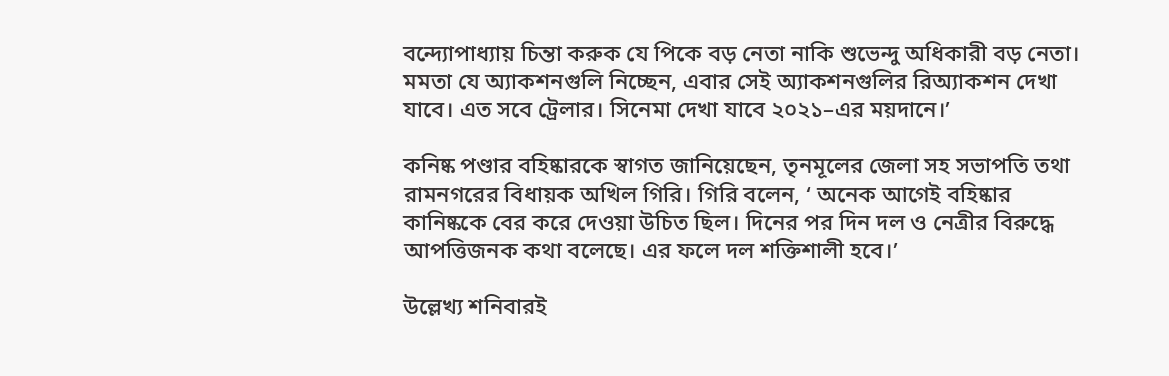বন্দ্যোপাধ্যায় চিন্তা করুক যে পিকে বড় নেতা নাকি শুভেন্দু অধিকারী বড় নেতা। মমতা যে অ্যাকশনগুলি নিচ্ছেন, এবার সেই অ্যাকশনগুলির রিঅ্যাকশন দেখা যাবে। এত সবে ট্রেলার। সিনেমা দেখা যাবে ২০২১–এর ময়দানে।’

কনিষ্ক পণ্ডার বহিষ্কারকে স্বাগত জানিয়েছেন, তৃনমূলের জেলা সহ সভাপতি তথা রামনগরের বিধায়ক অখিল গিরি। গিরি বলেন, ‘ অনেক আগেই বহিষ্কার কানিষ্ককে বের করে দেওয়া উচিত ছিল। দিনের পর দিন দল ও নেত্রীর বিরুদ্ধে আপত্তিজনক কথা বলেছে। এর ফলে দল শক্তিশালী হবে।’

উল্লেখ্য শনিবারই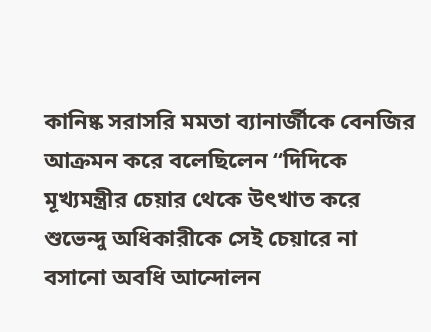কানিষ্ক সরাসরি মমতা ব্যানার্জীকে বেনজির আক্রমন করে বলেছিলেন “দিদিকে মূখ্যমন্ত্রীর চেয়ার থেকে উৎখাত করে শুভেন্দু অধিকারীকে সেই চেয়ারে না বসানো অবধি আন্দোলন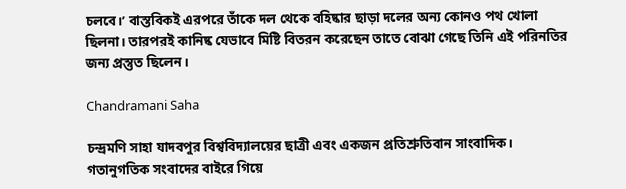চলবে।’ বাস্তবিকই এরপরে তাঁকে দল থেকে বহিষ্কার ছাড়া দলের অন্য কোনও পথ খোলা ছিলনা। তারপরই কানিষ্ক যেভাবে মিষ্টি বিতরন করেছেন তাতে বোঝা গেছে তিনি এই পরিনতির জন্য প্রস্তুত ছিলেন।

Chandramani Saha

চন্দ্রমণি সাহা যাদবপুর বিশ্ববিদ্যালয়ের ছাত্রী এবং একজন প্রতিশ্রুতিবান সাংবাদিক। গতানুগতিক সংবাদের বাইরে গিয়ে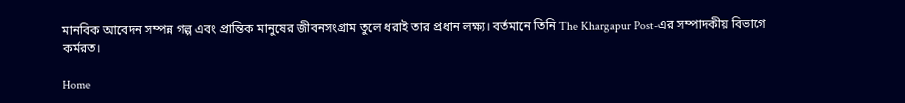মানবিক আবেদন সম্পন্ন গল্প এবং প্রান্তিক মানুষের জীবনসংগ্রাম তুলে ধরাই তার প্রধান লক্ষ্য। বর্তমানে তিনি The Khargapur Post-এর সম্পাদকীয় বিভাগে কর্মরত।

Home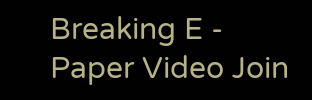Breaking E - Paper Video Join